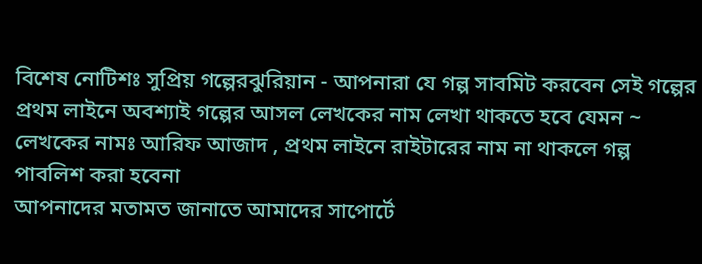বিশেষ নোটিশঃ সুপ্রিয় গল্পেরঝুরিয়ান - আপনারা যে গল্প সাবমিট করবেন সেই গল্পের প্রথম লাইনে অবশ্যাই গল্পের আসল লেখকের নাম লেখা থাকতে হবে যেমন ~ লেখকের নামঃ আরিফ আজাদ , প্রথম লাইনে রাইটারের নাম না থাকলে গল্প পাবলিশ করা হবেনা
আপনাদের মতামত জানাতে আমাদের সাপোর্টে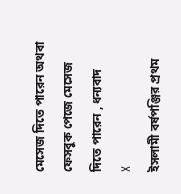মেসেজ দিতে পারেন অথবা ফেসবুক পেজে মেসেজ দিতে পারেন , ধন্যবাদ
X
ইসলামী বর্ষপঞ্জির প্রথম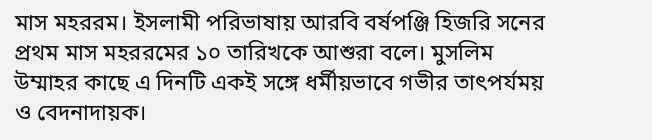মাস মহররম। ইসলামী পরিভাষায় আরবি বর্ষপঞ্জি হিজরি সনের প্রথম মাস মহররমের ১০ তারিখকে আশুরা বলে। মুসলিম উম্মাহর কাছে এ দিনটি একই সঙ্গে ধর্মীয়ভাবে গভীর তাৎপর্যময় ও বেদনাদায়ক।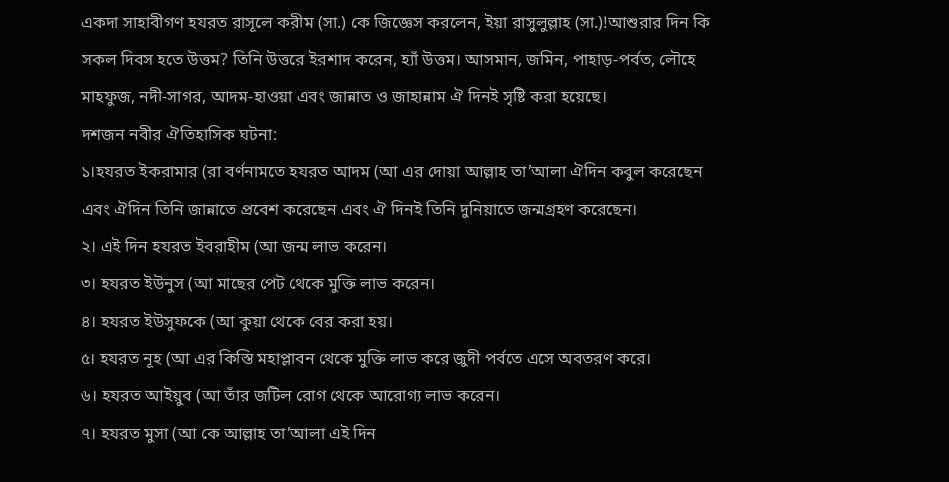একদা সাহাবীগণ হযরত রাসূলে করীম (সা.) কে জিজ্ঞেস করলেন, ইয়া রাসুলুল্লাহ (সা.)!আশুরার দিন কি সকল দিবস হতে উত্তম? তিনি উত্তরে ইরশাদ করেন, হ্যাঁ উত্তম। আসমান, জমিন, পাহাড়-পর্বত, লৌহে মাহফুজ, নদী-সাগর, আদম-হাওয়া এবং জান্নাত ও জাহান্নাম ঐ দিনই সৃষ্টি করা হয়েছে।
দশজন নবীর ঐতিহাসিক ঘটনা:
১।হযরত ইকরামার (রা বর্ণনামতে হযরত আদম (আ এর দোয়া আল্লাহ তা’আলা ঐদিন কবুল করেছেন এবং ঐদিন তিনি জান্নাতে প্রবেশ করেছেন এবং ঐ দিনই তিনি দুনিয়াতে জন্মগ্রহণ করেছেন।
২। এই দিন হযরত ইবরাহীম (আ জন্ম লাভ করেন।
৩। হযরত ইউনুস (আ মাছের পেট থেকে মুক্তি লাভ করেন।
৪। হযরত ইউসুফকে (আ কুয়া থেকে বের করা হয়।
৫। হযরত নূহ (আ এর কিস্তি মহাপ্লাবন থেকে মুক্তি লাভ করে জুদী পর্বতে এসে অবতরণ করে।
৬। হযরত আইয়ুব (আ তাঁর জটিল রোগ থেকে আরোগ্য লাভ করেন।
৭। হযরত মুসা (আ কে আল্লাহ তা’আলা এই দিন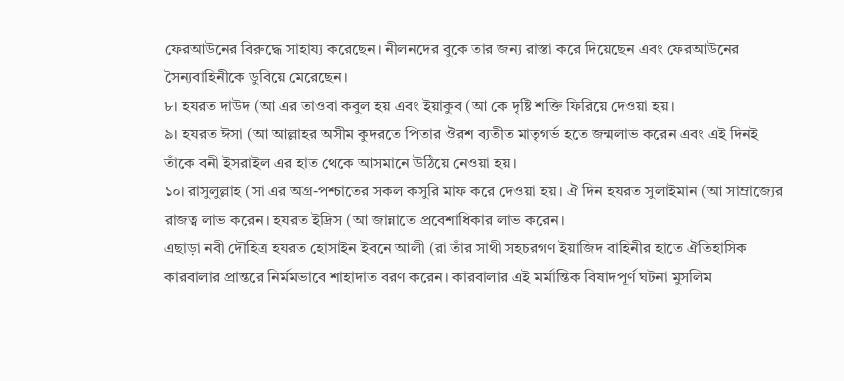ফেরআউনের বিরুদ্ধে সাহায্য করেছেন। নীলনদের বুকে তার জন্য রাস্তা করে দিয়েছেন এবং ফেরআউনের সৈন্যবাহিনীকে ডুবিয়ে মেরেছেন।
৮। হযরত দাউদ (আ এর তাওবা কবুল হয় এবং ইয়াকুব (আ কে দৃষ্টি শক্তি ফিরিয়ে দেওয়া হয়।
৯। হযরত ঈসা (আ আল্লাহর অসীম কুদরতে পিতার ঔরশ ব্যতীত মাতৃগর্ভ হতে জন্মলাভ করেন এবং এই দিনই তাঁকে বনী ইসরাইল এর হাত থেকে আসমানে উঠিয়ে নেওয়া হয়।
১০। রাসুলুল্লাহ (সা এর অগ্র-পশ্চাতের সকল কসুরি মাফ করে দেওয়া হয়। ঐ দিন হযরত সুলাইমান (আ সাম্রাজ্যের রাজত্ব লাভ করেন। হযরত ইদ্রিস (আ জান্নাতে প্রবেশাধিকার লাভ করেন।
এছাড়া নবী দৌহিত্র হযরত হোসাইন ইবনে আলী (রা তাঁর সাথী সহচরগণ ইয়াজিদ বাহিনীর হাতে ঐতিহাসিক কারবালার প্রান্তরে নির্মমভাবে শাহাদাত বরণ করেন। কারবালার এই মর্মান্তিক বিষাদপূর্ণ ঘটনা মুসলিম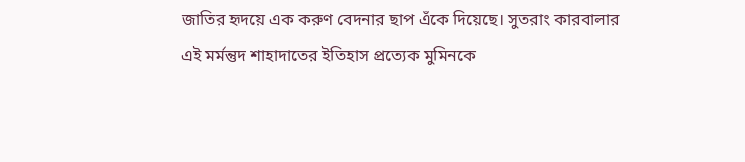জাতির হৃদয়ে এক করুণ বেদনার ছাপ এঁকে দিয়েছে। সুতরাং কারবালার এই মর্মন্তুদ শাহাদাতের ইতিহাস প্রত্যেক মুমিনকে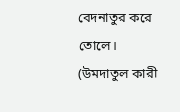বেদনাতুর করে তোলে। (উমদাতুল কারী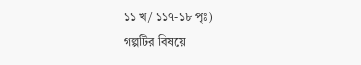১১ খ/ ১১৭-১৮ পৃঃ)
গল্পটির বিষয়ে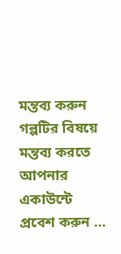মন্তব্য করুন
গল্পটির বিষয়ে মন্তব্য করতে আপনার একাউন্টে প্রবেশ করুন ...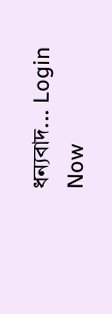ধন্যবাদ... Login Now